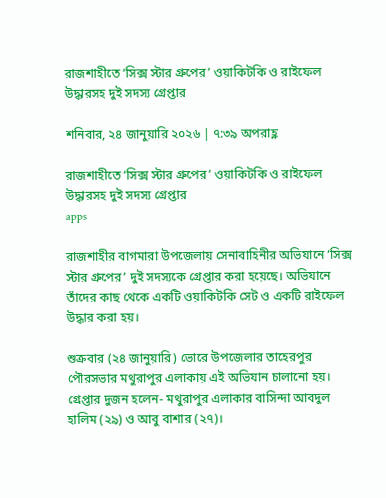রাজশাহীতে ‘সিক্স স্টার গ্রুপের’ ওয়াকিটকি ও রাইফেল উদ্ধারসহ দুই সদস্য গ্রেপ্তার

শনিবার, ২৪ জানুয়ারি ২০২৬ | ৭:৩৯ অপরাহ্ণ

রাজশাহীতে ‘সিক্স স্টার গ্রুপের’ ওয়াকিটকি ও রাইফেল উদ্ধারসহ দুই সদস্য গ্রেপ্তার
apps

রাজশাহীর বাগমারা উপজেলায় সেনাবাহিনীর অভিযানে ‘সিক্স স্টার গ্রুপের’ দুই সদস্যকে গ্রেপ্তার করা হয়েছে। অভিযানে তাঁদের কাছ থেকে একটি ওয়াকিটকি সেট ও একটি রাইফেল উদ্ধার করা হয়।

শুক্রবার (২৪ জানুয়ারি) ভোরে উপজেলার তাহেরপুর পৌরসভার মথুরাপুর এলাকায় এই অভিযান চালানো হয়। গ্রেপ্তার দুজন হলেন- মথুরাপুর এলাকার বাসিন্দা আবদুল হালিম (২৯) ও আবু বাশার (২৭)।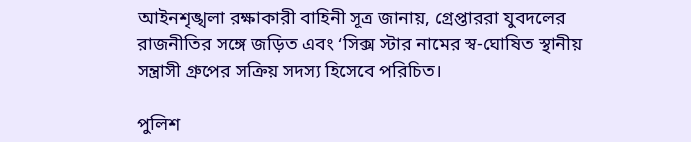আইনশৃঙ্খলা রক্ষাকারী বাহিনী সূত্র জানায়, গ্রেপ্তাররা যুবদলের রাজনীতির সঙ্গে জড়িত এবং ‘সিক্স স্টার নামের স্ব-ঘোষিত স্থানীয় সন্ত্রাসী গ্রুপের সক্রিয় সদস্য হিসেবে পরিচিত।

পুলিশ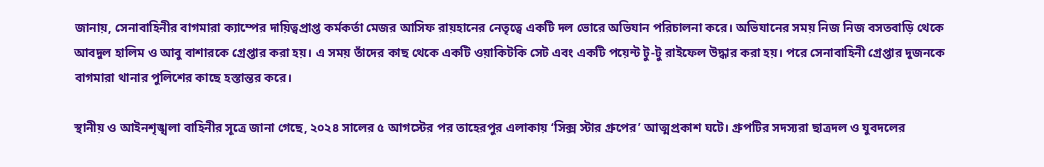জানায়, সেনাবাহিনীর বাগমারা ক্যাম্পের দায়িত্বপ্রাপ্ত কর্মকর্তা মেজর আসিফ রায়হানের নেতৃত্বে একটি দল ভোরে অভিযান পরিচালনা করে। অভিযানের সময় নিজ নিজ বসতবাড়ি থেকে আবদুল হালিম ও আবু বাশারকে গ্রেপ্তার করা হয়। এ সময় তাঁদের কাছ থেকে একটি ওয়াকিটকি সেট এবং একটি পয়েন্ট টু-টু রাইফেল উদ্ধার করা হয়। পরে সেনাবাহিনী গ্রেপ্তার দুজনকে বাগমারা থানার পুলিশের কাছে হস্তান্তর করে।

স্থানীয় ও আইনশৃঙ্খলা বাহিনীর সূত্রে জানা গেছে, ২০২৪ সালের ৫ আগস্টের পর তাহেরপুর এলাকায় ‘সিক্স স্টার গ্রুপের’ আত্মপ্রকাশ ঘটে। গ্রুপটির সদস্যরা ছাত্রদল ও যুবদলের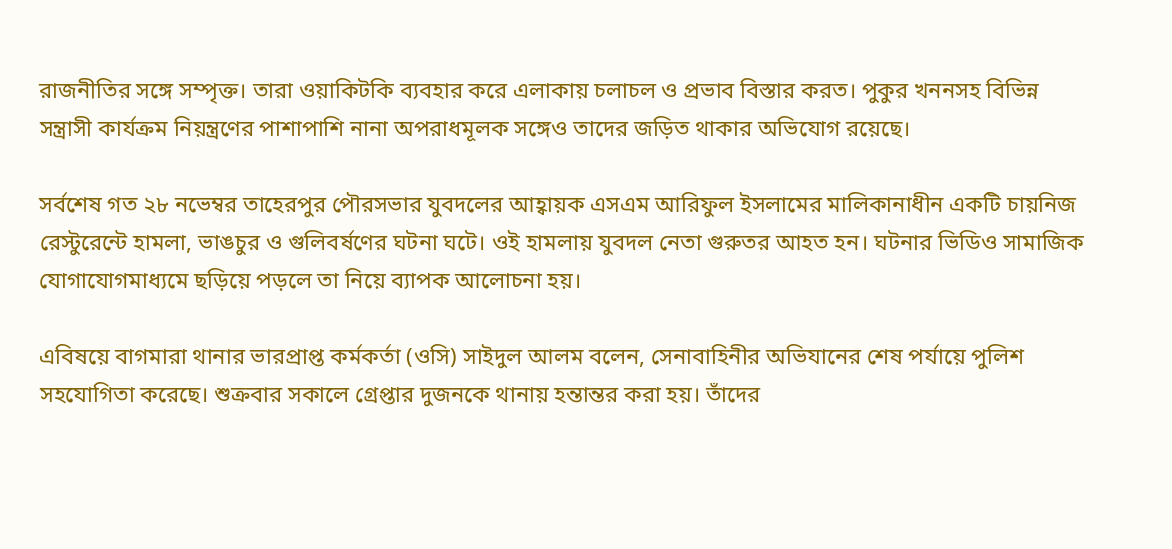রাজনীতির সঙ্গে সম্পৃক্ত। তারা ওয়াকিটকি ব্যবহার করে এলাকায় চলাচল ও প্রভাব বিস্তার করত। পুকুর খননসহ বিভিন্ন সন্ত্রাসী কার্যক্রম নিয়ন্ত্রণের পাশাপাশি নানা অপরাধমূলক সঙ্গেও তাদের জড়িত থাকার অভিযোগ রয়েছে।

সর্বশেষ গত ২৮ নভেম্বর তাহেরপুর পৌরসভার যুবদলের আহ্বায়ক এসএম আরিফুল ইসলামের মালিকানাধীন একটি চায়নিজ রেস্টুরেন্টে হামলা, ভাঙচুর ও গুলিবর্ষণের ঘটনা ঘটে। ওই হামলায় যুবদল নেতা গুরুতর আহত হন। ঘটনার ভিডিও সামাজিক যোগাযোগমাধ্যমে ছড়িয়ে পড়লে তা নিয়ে ব্যাপক আলোচনা হয়।

এবিষয়ে বাগমারা থানার ভারপ্রাপ্ত কর্মকর্তা (ওসি) সাইদুল আলম বলেন, সেনাবাহিনীর অভিযানের শেষ পর্যায়ে পুলিশ সহযোগিতা করেছে। শুক্রবার সকালে গ্রেপ্তার দুজনকে থানায় হন্তান্তর করা হয়। তাঁদের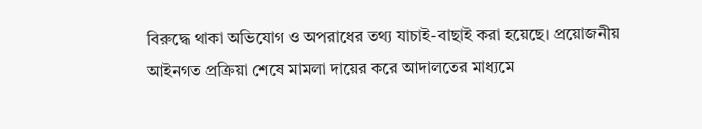বিরুদ্ধে থাকা অভিযোগ ও অপরাধের তথ্য যাচাই-বাছাই করা হয়েছে। প্রয়োজনীয় আইনগত প্রক্রিয়া শেষে মামলা দায়ের করে আদালতের মাধ্যমে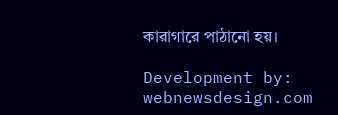কারাগারে পাঠানো হয়।

Development by: webnewsdesign.com